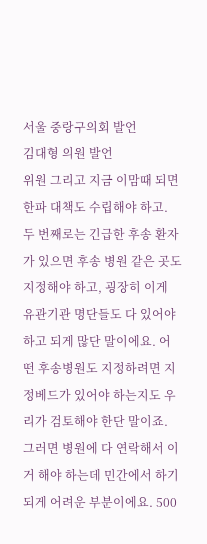서울 중랑구의회 발언
김대형 의원 발언
위원 그리고 지금 이맘때 되면 한파 대책도 수립해야 하고. 두 번째로는 긴급한 후송 환자가 있으면 후송 병원 같은 곳도 지정해야 하고, 굉장히 이게 유관기관 명단들도 다 있어야 하고 되게 많단 말이에요. 어떤 후송병원도 지정하려면 지정베드가 있어야 하는지도 우리가 검토해야 한단 말이죠.
그러면 병원에 다 연락해서 이거 해야 하는데 민간에서 하기 되게 어려운 부분이에요. 500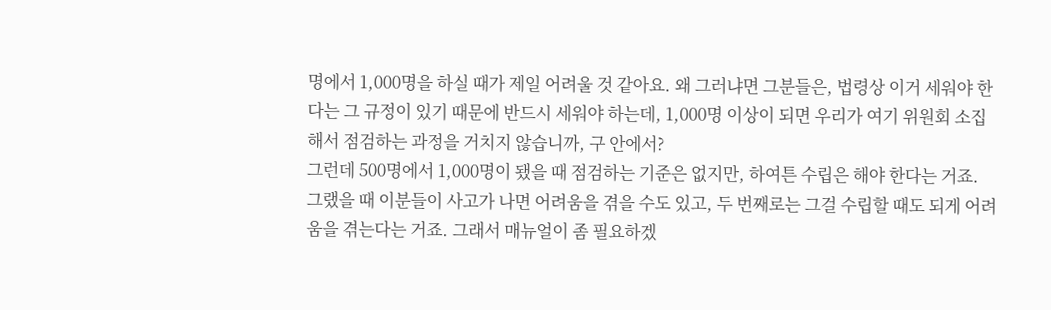명에서 1,000명을 하실 때가 제일 어려울 것 같아요. 왜 그러냐면 그분들은, 법령상 이거 세워야 한다는 그 규정이 있기 때문에 반드시 세워야 하는데, 1,000명 이상이 되면 우리가 여기 위원회 소집해서 점검하는 과정을 거치지 않습니까, 구 안에서?
그런데 500명에서 1,000명이 됐을 때 점검하는 기준은 없지만, 하여튼 수립은 해야 한다는 거죠. 그랬을 때 이분들이 사고가 나면 어려움을 겪을 수도 있고, 두 번째로는 그걸 수립할 때도 되게 어려움을 겪는다는 거죠. 그래서 매뉴얼이 좀 필요하겠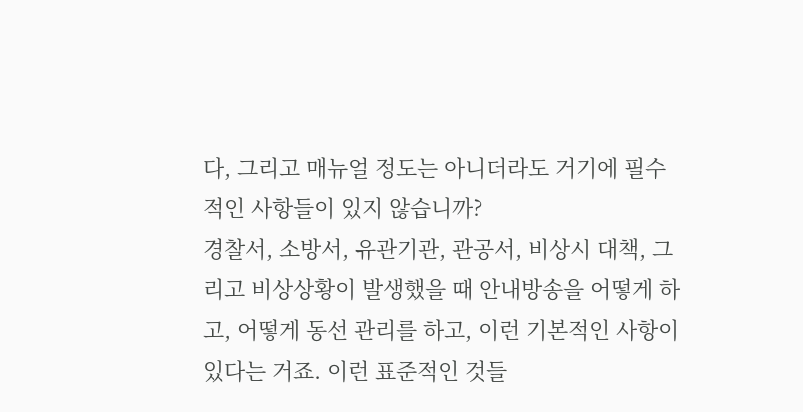다, 그리고 매뉴얼 정도는 아니더라도 거기에 필수적인 사항들이 있지 않습니까?
경찰서, 소방서, 유관기관, 관공서, 비상시 대책, 그리고 비상상황이 발생했을 때 안내방송을 어떻게 하고, 어떻게 동선 관리를 하고, 이런 기본적인 사항이 있다는 거죠. 이런 표준적인 것들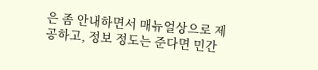은 좀 안내하면서 매뉴얼상으로 제공하고, 정보 정도는 준다면 민간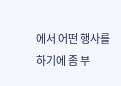에서 어떤 행사를 하기에 좀 부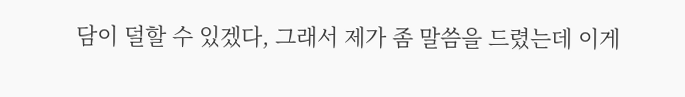담이 덜할 수 있겠다, 그래서 제가 좀 말씀을 드렸는데 이게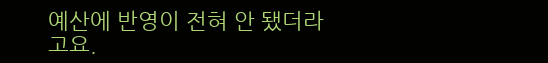예산에 반영이 전혀 안 됐더라고요.